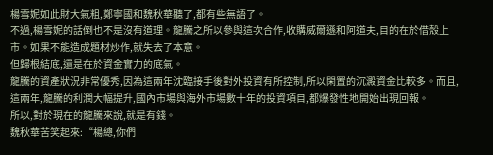楊雪妮如此財大氣粗,鄭寧國和魏秋華聽了,都有些無語了。
不過,楊雪妮的話倒也不是沒有道理。龍騰之所以參與這次合作,收購威爾遜和阿道夫,目的在於借殼上市。如果不能造成題材炒作,就失去了本意。
但歸根結底,還是在於資金實力的底氣。
龍騰的資產狀況非常優秀,因為這兩年沈臨接手後對外投資有所控制,所以閑置的沉澱資金比較多。而且,這兩年,龍騰的利潤大幅提升,國內市場與海外市場數十年的投資項目,都爆發性地開始出現回報。
所以,對於現在的龍騰來說,就是有錢。
魏秋華苦笑起來:“楊總,你們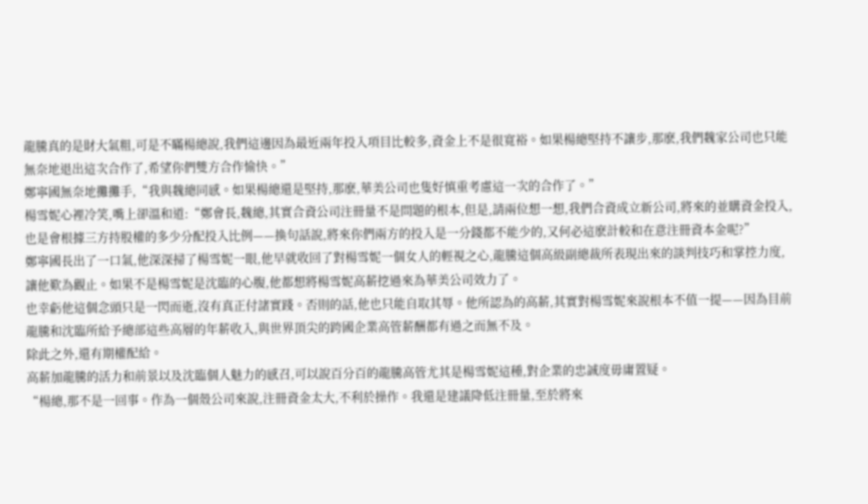龍騰真的是財大氣粗,可是不瞞楊總說,我們這邊因為最近兩年投入項目比較多,資金上不是很寬裕。如果楊總堅持不讓步,那麽,我們魏家公司也只能無奈地退出這次合作了,希望你們雙方合作愉快。”
鄭寧國無奈地攤攤手,“我與魏總同感。如果楊總還是堅持,那麽,華美公司也隻好慎重考慮這一次的合作了。”
楊雪妮心裡冷笑,嘴上卻溫和道:“鄭會長,魏總,其實合資公司注冊量不是問題的根本,但是,請兩位想一想,我們合資成立新公司,將來的並購資金投入,也是會根據三方持股權的多少分配投入比例——換句話說,將來你們兩方的投入是一分錢都不能少的,又何必這麽計較和在意注冊資本金呢?”
鄭寧國長出了一口氣,他深深掃了楊雪妮一眼,他早就收回了對楊雪妮一個女人的輕視之心,龍騰這個高級副總裁所表現出來的談判技巧和掌控力度,讓他歎為觀止。如果不是楊雪妮是沈臨的心腹,他都想將楊雪妮高薪挖過來為華美公司效力了。
也幸虧他這個念頭只是一閃而逝,沒有真正付諸實踐。否則的話,他也只能自取其辱。他所認為的高薪,其實對楊雪妮來說根本不值一提——因為目前龍騰和沈臨所給予總部這些高層的年薪收入,與世界頂尖的跨國企業高管薪酬都有過之而無不及。
除此之外,還有期權配給。
高薪加龍騰的活力和前景以及沈臨個人魅力的感召,可以說百分百的龍騰高管尤其是楊雪妮這種,對企業的忠誠度毋庸置疑。
“楊總,那不是一回事。作為一個殼公司來說,注冊資金太大,不利於操作。我還是建議降低注冊量,至於將來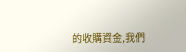的收購資金,我們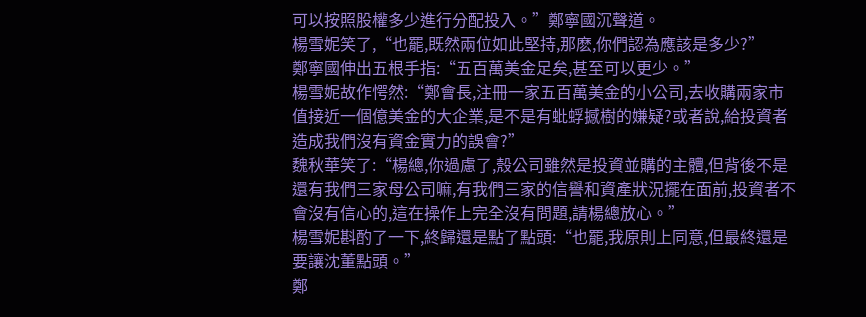可以按照股權多少進行分配投入。”鄭寧國沉聲道。
楊雪妮笑了,“也罷,既然兩位如此堅持,那麽,你們認為應該是多少?”
鄭寧國伸出五根手指:“五百萬美金足矣,甚至可以更少。”
楊雪妮故作愕然:“鄭會長,注冊一家五百萬美金的小公司,去收購兩家市值接近一個億美金的大企業,是不是有蚍蜉撼樹的嫌疑?或者說,給投資者造成我們沒有資金實力的誤會?”
魏秋華笑了:“楊總,你過慮了,殼公司雖然是投資並購的主體,但背後不是還有我們三家母公司嘛,有我們三家的信譽和資產狀況擺在面前,投資者不會沒有信心的,這在操作上完全沒有問題,請楊總放心。”
楊雪妮斟酌了一下,終歸還是點了點頭:“也罷,我原則上同意,但最終還是要讓沈董點頭。”
鄭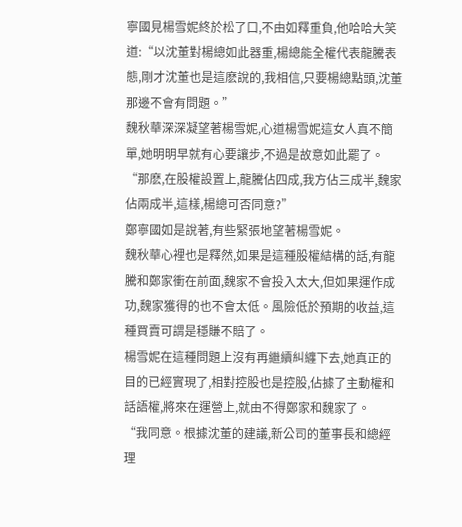寧國見楊雪妮終於松了口,不由如釋重負,他哈哈大笑道:“以沈董對楊總如此器重,楊總能全權代表龍騰表態,剛才沈董也是這麽說的,我相信,只要楊總點頭,沈董那邊不會有問題。”
魏秋華深深凝望著楊雪妮,心道楊雪妮這女人真不簡單,她明明早就有心要讓步,不過是故意如此罷了。
“那麽,在股權設置上,龍騰佔四成,我方佔三成半,魏家佔兩成半,這樣,楊總可否同意?”
鄭寧國如是說著,有些緊張地望著楊雪妮。
魏秋華心裡也是釋然,如果是這種股權結構的話,有龍騰和鄭家衝在前面,魏家不會投入太大,但如果運作成功,魏家獲得的也不會太低。風險低於預期的收益,這種買賣可謂是穩賺不賠了。
楊雪妮在這種問題上沒有再繼續糾纏下去,她真正的目的已經實現了,相對控股也是控股,佔據了主動權和話語權,將來在運營上,就由不得鄭家和魏家了。
“我同意。根據沈董的建議,新公司的董事長和總經理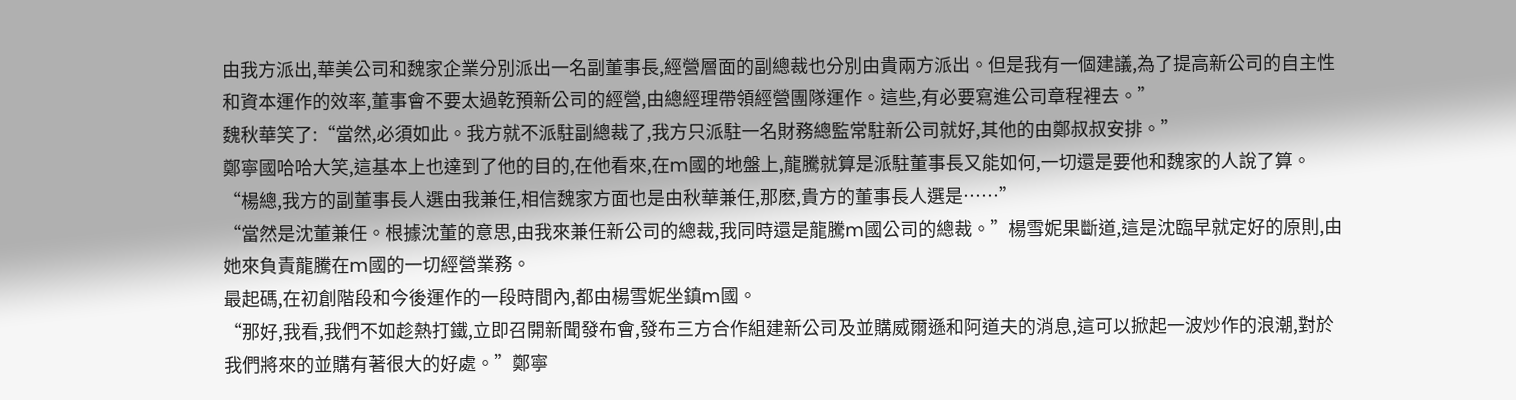由我方派出,華美公司和魏家企業分別派出一名副董事長,經營層面的副總裁也分別由貴兩方派出。但是我有一個建議,為了提高新公司的自主性和資本運作的效率,董事會不要太過乾預新公司的經營,由總經理帶領經營團隊運作。這些,有必要寫進公司章程裡去。”
魏秋華笑了:“當然,必須如此。我方就不派駐副總裁了,我方只派駐一名財務總監常駐新公司就好,其他的由鄭叔叔安排。”
鄭寧國哈哈大笑,這基本上也達到了他的目的,在他看來,在m國的地盤上,龍騰就算是派駐董事長又能如何,一切還是要他和魏家的人說了算。
“楊總,我方的副董事長人選由我兼任,相信魏家方面也是由秋華兼任,那麽,貴方的董事長人選是……”
“當然是沈董兼任。根據沈董的意思,由我來兼任新公司的總裁,我同時還是龍騰m國公司的總裁。”楊雪妮果斷道,這是沈臨早就定好的原則,由她來負責龍騰在m國的一切經營業務。
最起碼,在初創階段和今後運作的一段時間內,都由楊雪妮坐鎮m國。
“那好,我看,我們不如趁熱打鐵,立即召開新聞發布會,發布三方合作組建新公司及並購威爾遜和阿道夫的消息,這可以掀起一波炒作的浪潮,對於我們將來的並購有著很大的好處。”鄭寧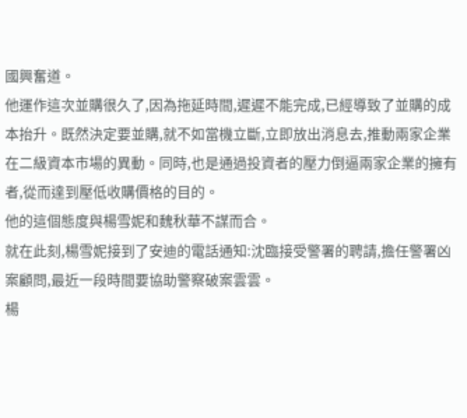國興奮道。
他運作這次並購很久了,因為拖延時間,遲遲不能完成,已經導致了並購的成本抬升。既然決定要並購,就不如當機立斷,立即放出消息去,推動兩家企業在二級資本市場的異動。同時,也是通過投資者的壓力倒逼兩家企業的擁有者,從而達到壓低收購價格的目的。
他的這個態度與楊雪妮和魏秋華不謀而合。
就在此刻,楊雪妮接到了安迪的電話通知:沈臨接受警署的聘請,擔任警署凶案顧問,最近一段時間要協助警察破案雲雲。
楊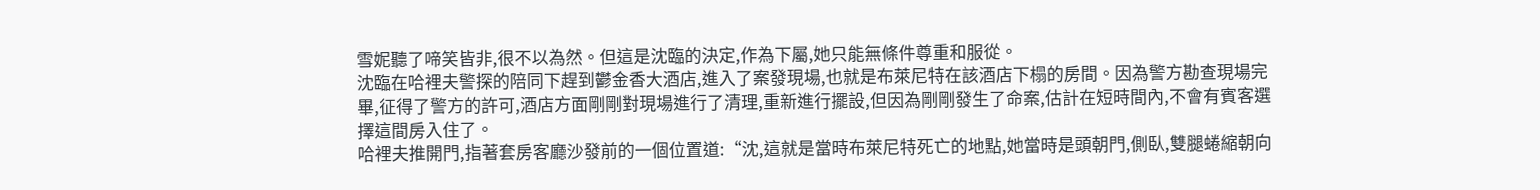雪妮聽了啼笑皆非,很不以為然。但這是沈臨的決定,作為下屬,她只能無條件尊重和服從。
沈臨在哈裡夫警探的陪同下趕到鬱金香大酒店,進入了案發現場,也就是布萊尼特在該酒店下榻的房間。因為警方勘查現場完畢,征得了警方的許可,酒店方面剛剛對現場進行了清理,重新進行擺設,但因為剛剛發生了命案,估計在短時間內,不會有賓客選擇這間房入住了。
哈裡夫推開門,指著套房客廳沙發前的一個位置道:“沈,這就是當時布萊尼特死亡的地點,她當時是頭朝門,側臥,雙腿蜷縮朝向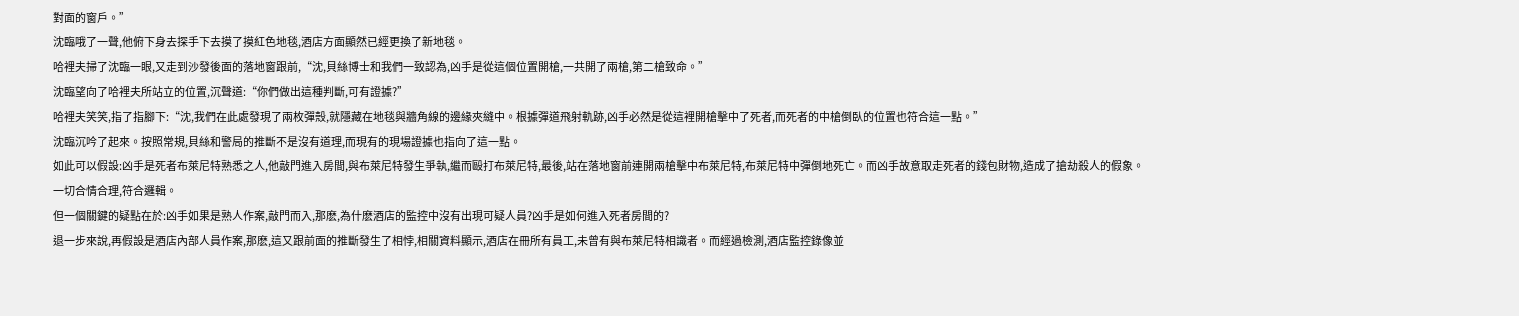對面的窗戶。”
沈臨哦了一聲,他俯下身去探手下去摸了摸紅色地毯,酒店方面顯然已經更換了新地毯。
哈裡夫掃了沈臨一眼,又走到沙發後面的落地窗跟前,“沈,貝絲博士和我們一致認為,凶手是從這個位置開槍,一共開了兩槍,第二槍致命。”
沈臨望向了哈裡夫所站立的位置,沉聲道:“你們做出這種判斷,可有證據?”
哈裡夫笑笑,指了指腳下:“沈,我們在此處發現了兩枚彈殼,就隱藏在地毯與牆角線的邊緣夾縫中。根據彈道飛射軌跡,凶手必然是從這裡開槍擊中了死者,而死者的中槍倒臥的位置也符合這一點。”
沈臨沉吟了起來。按照常規,貝絲和警局的推斷不是沒有道理,而現有的現場證據也指向了這一點。
如此可以假設:凶手是死者布萊尼特熟悉之人,他敲門進入房間,與布萊尼特發生爭執,繼而毆打布萊尼特,最後,站在落地窗前連開兩槍擊中布萊尼特,布萊尼特中彈倒地死亡。而凶手故意取走死者的錢包財物,造成了搶劫殺人的假象。
一切合情合理,符合邏輯。
但一個關鍵的疑點在於:凶手如果是熟人作案,敲門而入,那麽,為什麽酒店的監控中沒有出現可疑人員?凶手是如何進入死者房間的?
退一步來說,再假設是酒店內部人員作案,那麽,這又跟前面的推斷發生了相悖,相關資料顯示,酒店在冊所有員工,未曾有與布萊尼特相識者。而經過檢測,酒店監控錄像並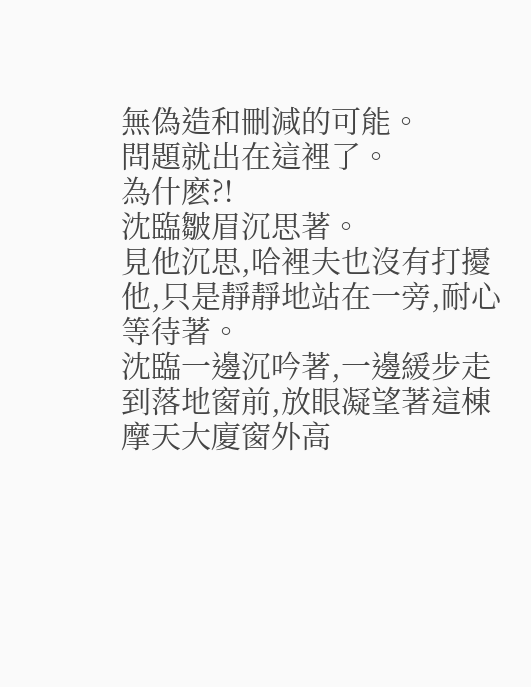無偽造和刪減的可能。
問題就出在這裡了。
為什麽?!
沈臨皺眉沉思著。
見他沉思,哈裡夫也沒有打擾他,只是靜靜地站在一旁,耐心等待著。
沈臨一邊沉吟著,一邊緩步走到落地窗前,放眼凝望著這棟摩天大廈窗外高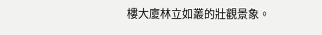樓大廈林立如叢的壯觀景象。